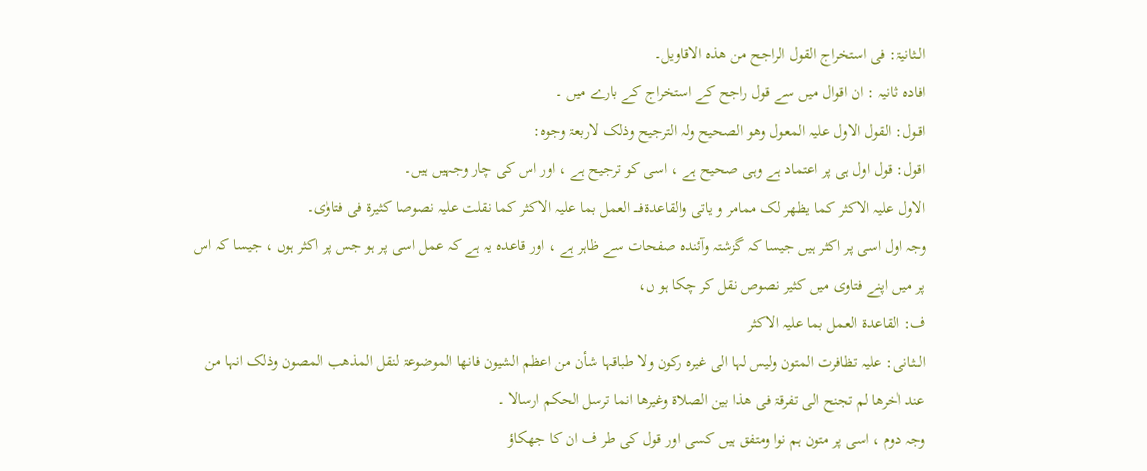الــثانیۃ: فی استخراج القول الراجح من ھذہ الاقاویل۔
افادہ ثانیہ : ان اقوال میں سے قول راجح کے استخراج کے بارے میں ۔
اقـول: القول الاول علیہ المعول وھو الصحیح ولہ الترجیح وذلک لاربعۃ وجوہ:
اقول: قول اول ہی پر اعتماد ہے وہی صحیح ہے ، اسی کو ترجیح ہے ، اور اس کی چار وجہیں ہیں۔
الاول علیہ الاکثر کما یظھر لک ممامر و یاتی والقاعدۃفــــ العمل بما علیہ الاکثر کما نقلت علیہ نصوصا کثیرۃ فی فتاوٰی۔
وجہ اول اسی پر اکثر ہیں جیسا کہ گزشتہ وآئندہ صفحات سے ظاہر ہے ، اور قاعدہ یہ ہے کہ عمل اسی پر ہو جس پر اکثر ہوں ، جیسا کہ اس پر میں اپنے فتاوی میں کثیر نصوص نقل کر چکا ہو ں،
ف: القاعدۃ العمل بما علیہ الاکثر
الــثـانی: علیہ تظافرت المتون ولیس لہا الی غیرہ رکون ولا طباقہا شأن من اعظم الشیون فانھا الموضوعۃ لنقل المذھب المصون وذلک انہا من عند اٰخرھا لم تجنح الی تفرقۃ فی ھذا بین الصلاۃ وغیرھا انما ترسل الحکم ارسالا ۔
وجہ دوم ، اسی پر متون ہم نوا ومتفق ہیں کسی اور قول کی طر ف ان کا جھکاؤ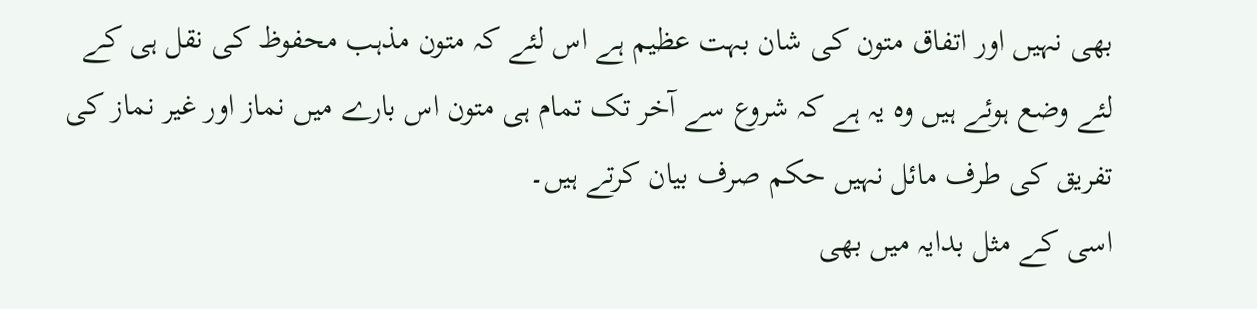بھی نہیں اور اتفاق متون کی شان بہت عظیم ہے اس لئے کہ متون مذہب محفوظ کی نقل ہی کے لئے وضع ہوئے ہیں وہ یہ ہے کہ شروع سے آخر تک تمام ہی متون اس بارے میں نماز اور غیر نماز کی تفریق کی طرف مائل نہیں حکم صرف بیان کرتے ہیں۔
اسی کے مثل بدایہ میں بھی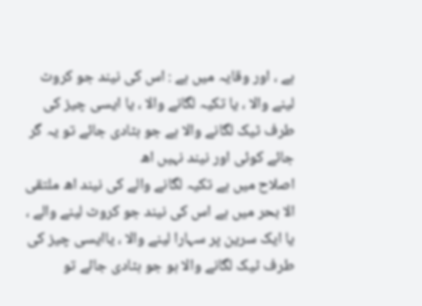ہے ، اور وقایہ میں ہے : اس کی نیند جو کروٹ لینے والا ، یا تکیہ لگانے والا ، یا ایسی چیز کی طرف ٹیک لگانے والا ہے جو ہٹادی جائے تو یہ گر جائے کوئی اور نیند نہیں اھ
اصلاح میں ہے تکیہ لگانے والے کی نیند اھ ملتقی الا بحر میں ہے اس کی نیند جو کروٹ لینے والے ، یا ایک سرین پر سہارا لینے والا ، یاایسی چیز کی طرف ٹیک لگانے والا ہو جو ہٹادی جائے تو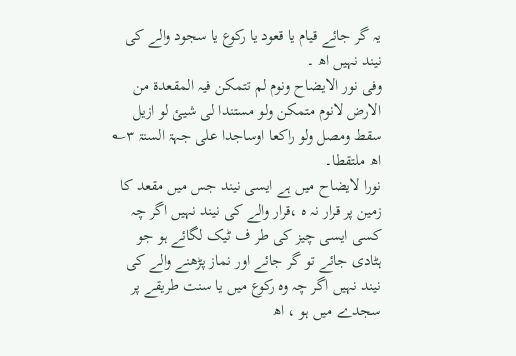یہ گر جائے قیام یا قعود یا رکوع یا سجود والے کی نیند نہیں اھ ۔
وفی نور الایضاح ونوم لم تتمکن فیہ المقعدۃ من الارض لانوم متمکن ولو مستندا لی شیئ لو ازیل سقط ومصل ولو راکعا اوساجدا علی جہۃ السنۃ ۳؎ اھ ملتقطا۔
نورا لایضاح میں ہے ایسی نیند جس میں مقعد کا زمین پر قرار نہ ہ ،قرار والے کی نیند نہیں اگر چہ کسی ایسی چیز کی طر ف ٹیک لگائے ہو جو ہٹادی جائے تو گر جائے اور نماز پڑھنے والے کی نیند نہیں اگر چہ وہ رکوع میں یا سنت طریقے پر سجدے میں ہو ، اھ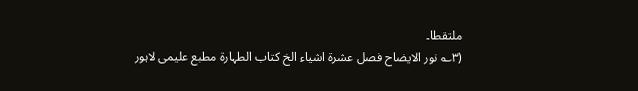ملتقطا۔
(۳؎ نور الایضاح فصل عشرۃ اشیاء الخ کتاب الطہارۃ مطبع علیمی لاہور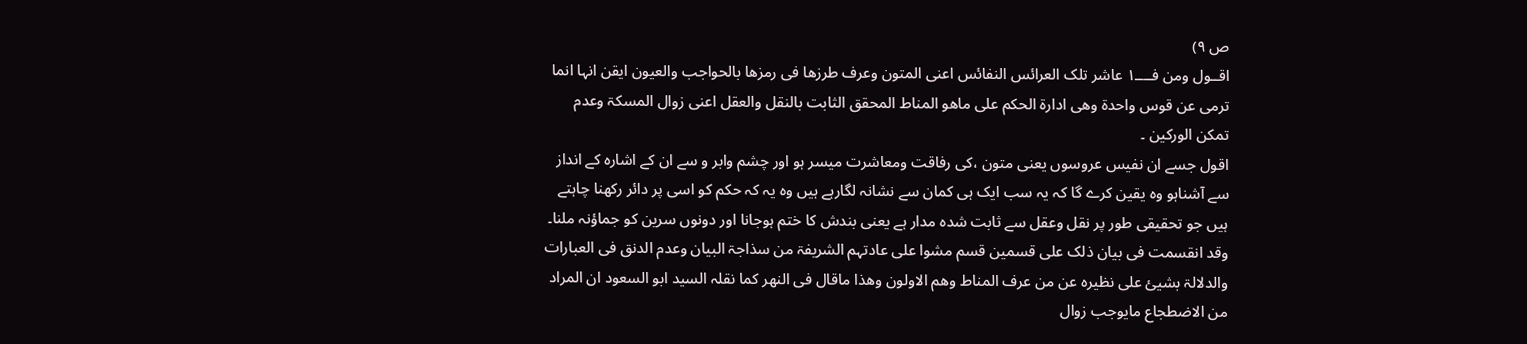ص ۹)
اقــول ومن فــــ۱ عاشر تلک العرائس النفائس اعنی المتون وعرف طرزھا فی رمزھا بالحواجب والعیون ایقن انہا انما ترمی عن قوس واحدۃ وھی ادارۃ الحکم علی ماھو المناط المحقق الثابت بالنقل والعقل اعنی زوال المسکۃ وعدم تمکن الورکین ۔
اقول جسے ان نفیس عروسوں یعنی متون ،کی رفاقت ومعاشرت میسر ہو اور چشم وابر و سے ان کے اشارہ کے انداز سے آشناہو وہ یقین کرے گا کہ یہ سب ایک ہی کمان سے نشانہ لگارہے ہیں وہ یہ کہ حکم کو اسی پر دائر رکھنا چاہتے ہیں جو تحقیقی طور پر نقل وعقل سے ثابت شدہ مدار ہے یعنی بندش کا ختم ہوجانا اور دونوں سرین کو جماؤنہ ملنا۔
وقد انقسمت فی بیان ذلک علی قسمین قسم مشوا علی عادتہم الشریفۃ من سذاجۃ البیان وعدم الدنق فی العبارات والدلالۃ بشیئ علی نظیرہ عن من عرف المناط وھم الاولون وھذا ماقال فی النھر کما نقلہ السید ابو السعود ان المراد من الاضطجاع مایوجب زوال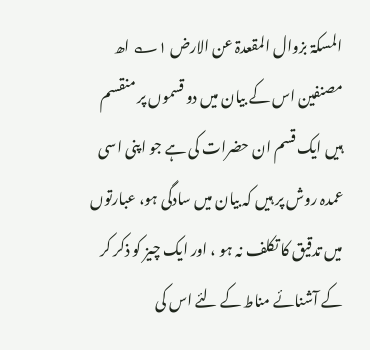المسکۃ بزوال المقعدۃ عن الارض ۱؎ اھ
مصنفین اس کے بیان میں دو قسموں پر منقسم ہیں ایک قسم ان حضرات کی ہے جو اپنی اسی عمدہ روش پر ہیں کہ بیان میں سادگی ہو، عبارتوں میں تدقیق کا تکلف نہ ہو ، اور ایک چیز کو ذکر کر کے آشنائے مناط کے لئے اس کی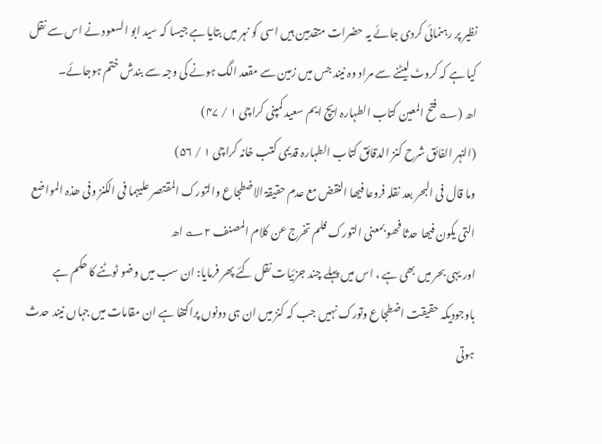نظیر پر رہنمائی کردی جائے یہ حضرات متقدمین ہیں اسی کو نہر میں بتایا ہے جیسا کہ سید ابو السعود نے اس سے نقل کیا ہے کہ کروٹ لیٹنے سے مراد وہ نیند جس میں زمین سے مقعد الگ ہونے کی وجہ سے بندش ختم ہوجائے۔
اھ (؎ فتح المعین کتاب الطہارہ ایچ ایم سعید کمپنی کراچی ۱ / ۴۷)
(النہر الفائق شرح کنز الدقائق کتاب الطہارہ قدیمی کتب خانہ کراچی ۱ / ۵۶)
وما قال فی البحر بعد نقلہ فروعا فیھا النقض مع عدم حقیقۃ الاضطجاع والتورک المقتصر علیہما فی الکنز وفی ھذہ المواضع التی یکون فیھا حدثا فھو بمعنی التورک فلم تخرج عن کلام المصنف ۲؎ اھ
اور یہی بحر میں بھی ہے ، اس میں پہلے چند جزئیات نقل کئے پھر فرمایا: ان سب میں وضو ٹوٹنے کا حکم ہے باوجودیکہ حقیقت اضطجاع وتورک نہیں جب کہ کنز میں ان ہی دونوں پراکتفا ہے ان مقامات میں جہاں نیند حدث ہوتی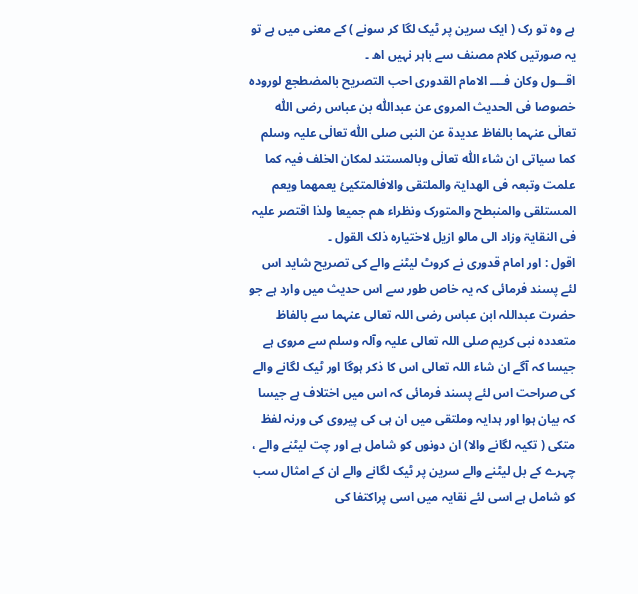ہے وہ تو رک ( ایک سرین پر ٹیک لگا کر سونے ) کے معنی میں ہے تو یہ صورتیں کلام مصنف سے باہر نہیں اھ ۔
اقـــول وکان فــــ الامام القدوری احب التصریح بالمضطجع لورودہ خصوصا فی الحدیث المروی عن عبداللّٰہ بن عباس رضی اللّٰہ تعالٰی عنہما بالفاظ عدیدۃ عن النبی صلی اللّٰہ تعالٰی علیہ وسلم کما سیاتی ان شاء اللّٰہ تعالٰی وبالمستند لمکان الخلف فیہ کما علمت وتبعہ فی الھدایۃ والملتقی والافالمتکیئ یعمھما ویعم المستلقی والمنبطح والمتورک ونظراء ھم جمیعا ولذا اقتصر علیہ فی النقایۃ وزاد الی مالو ازیل لاختیارہ ذلک القول ۔
اقول : اور امام قدوری نے کروٹ لیٹنے والے کی تصریح شاید اس لئے پسند فرمائی کہ یہ خاص طور سے اس حدیث میں وارد ہے جو حضرت عبداللہ ابن عباس رضی اللہ تعالی عنہما سے بالفاظ متعددہ نبی کریم صلی اللہ تعالی علیہ وآلہ وسلم سے مروی ہے جیسا کہ آگے ان شاء اللہ تعالی اس کا ذکر ہوگا اور ٹیک لگانے والے کی صراحت اس لئے پسند فرمائی کہ اس میں اختلاف ہے جیسا کہ بیان ہوا اور ہدایہ وملتقی میں ان ہی کی پیروی کی ورنہ لفظ متکی ( تکیہ لگانے والا) ان دونوں کو شامل ہے اور چت لیٹنے والے ، چہرے کے بل لیٹنے والے سرین پر ٹیک لگانے والے ان کے امثال سب کو شامل ہے اسی لئے نقایہ میں اسی پراکتفا کی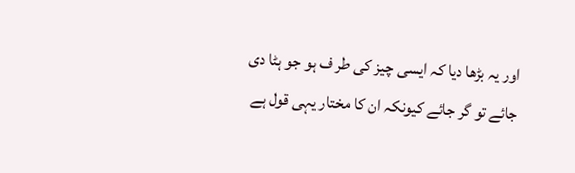اور یہ بڑھا دیا کہ ایسی چیز کی طر ف ہو جو ہٹا دی جائے تو گر جائے کیونکہ ان کا مختار یہی قول ہے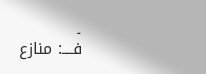۔
فــــ: منازع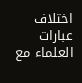اختلاف عبارات العلماء مع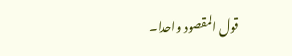قول المقصود واحدا۔